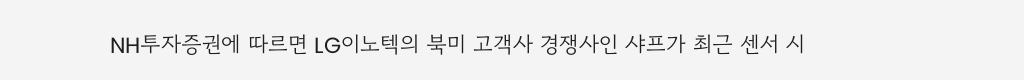NH투자증권에 따르면 LG이노텍의 북미 고객사 경쟁사인 샤프가 최근 센서 시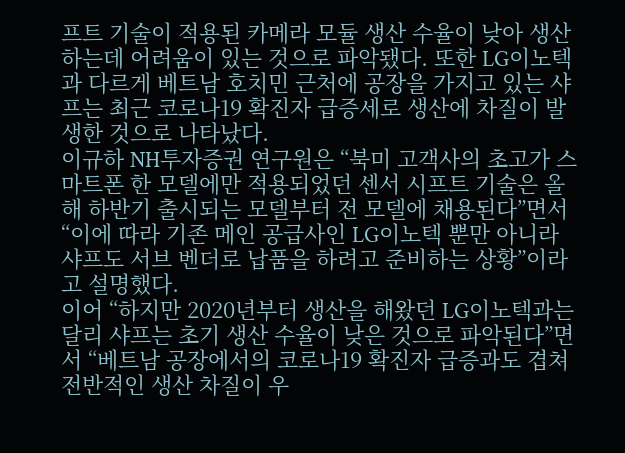프트 기술이 적용된 카메라 모듈 생산 수율이 낮아 생산하는데 어려움이 있는 것으로 파악됐다. 또한 LG이노텍과 다르게 베트남 호치민 근처에 공장을 가지고 있는 샤프는 최근 코로나19 확진자 급증세로 생산에 차질이 발생한 것으로 나타났다.
이규하 NH투자증권 연구원은 “북미 고객사의 초고가 스마트폰 한 모델에만 적용되었던 센서 시프트 기술은 올해 하반기 출시되는 모델부터 전 모델에 채용된다”면서 “이에 따라 기존 메인 공급사인 LG이노텍 뿐만 아니라 샤프도 서브 벤더로 납품을 하려고 준비하는 상황”이라고 설명했다.
이어 “하지만 2020년부터 생산을 해왔던 LG이노텍과는 달리 샤프는 초기 생산 수율이 낮은 것으로 파악된다”면서 “베트남 공장에서의 코로나19 확진자 급증과도 겹쳐 전반적인 생산 차질이 우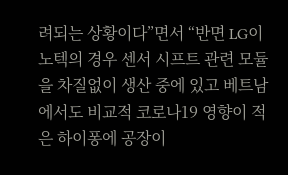려되는 상황이다”면서 “반면 LG이노텍의 경우 센서 시프트 관련 모듈을 차질없이 생산 중에 있고 베트남에서도 비교적 코로나19 영향이 적은 하이퐁에 공장이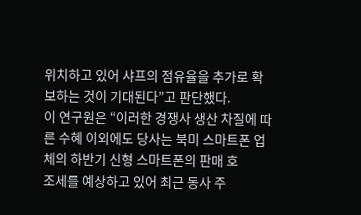위치하고 있어 샤프의 점유율을 추가로 확보하는 것이 기대된다”고 판단했다.
이 연구원은 “이러한 경쟁사 생산 차질에 따른 수혜 이외에도 당사는 북미 스마트폰 업체의 하반기 신형 스마트폰의 판매 호
조세를 예상하고 있어 최근 동사 주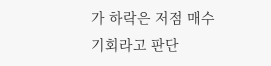가 하락은 저점 매수 기회라고 판단